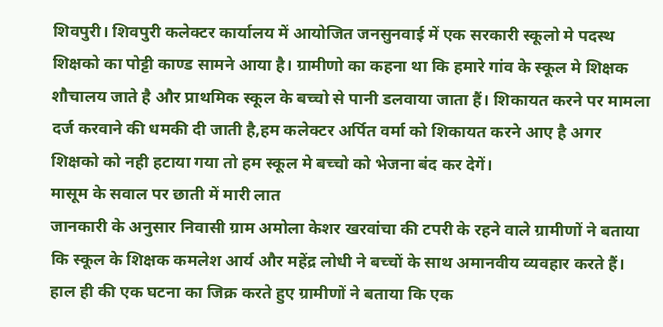शिवपुरी। शिवपुरी कलेक्टर कार्यालय में आयोजित जनसुनवाई में एक सरकारी स्कूलो मे पदस्थ शिक्षको का पोट्टी काण्ड सामने आया है। ग्रामीणो का कहना था कि हमारे गांव के स्कूल मे शिक्षक शौचालय जाते है और प्राथमिक स्कूल के बच्चो से पानी डलवाया जाता हैं। शिकायत करने पर मामला दर्ज करवाने की धमकी दी जाती है,हम कलेक्टर अर्पित वर्मा को शिकायत करने आए है अगर शिक्षको को नही हटाया गया तो हम स्कूल मे बच्चो को भेजना बंद कर देगें।
मासूम के सवाल पर छाती में मारी लात
जानकारी के अनुसार निवासी ग्राम अमोला केशर खरवांचा की टपरी के रहने वाले ग्रामीणों ने बताया कि स्कूल के शिक्षक कमलेश आर्य और महेंद्र लोधी ने बच्चों के साथ अमानवीय व्यवहार करते हैं। हाल ही की एक घटना का जिक्र करते हुए ग्रामीणों ने बताया कि एक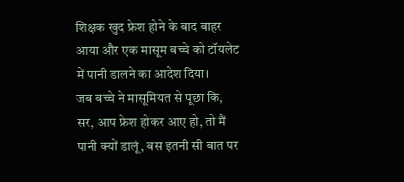शिक्षक खुद फ्रेश होने के बाद बाहर आया और एक मासूम बच्चे को टॉयलेट में पानी डालने का आदेश दिया।
जब बच्चे ने मासूमियत से पूछा कि, सर, आप फ्रेश होकर आए हो, तो मैं पानी क्यों डालूं, बस इतनी सी बात पर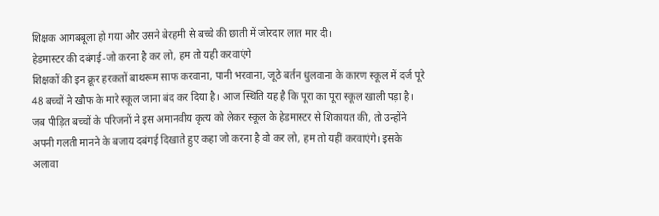शिक्षक आगबबूला हो गया और उसने बेरहमी से बच्चे की छाती में जोरदार लात मार दी।
हेडमास्टर की दबंगई-जो करना है कर लो, हम तो यही करवाएंगे
शिक्षकों की इन क्रूर हरकतों बाथरूम साफ करवाना, पानी भरवाना, जूठे बर्तन धुलवाना के कारण स्कूल में दर्ज पूरे 48 बच्चों ने खौफ के मारे स्कूल जाना बंद कर दिया है। आज स्थिति यह है कि पूरा का पूरा स्कूल खाली पड़ा है।
जब पीड़ित बच्चों के परिजनों ने इस अमानवीय कृत्य को लेकर स्कूल के हेडमास्टर से शिकायत की, तो उन्होंने अपनी गलती मानने के बजाय दबंगई दिखाते हुए कहा जो करना है वो कर लो, हम तो यहीं करवाएंगे। इसके अलावा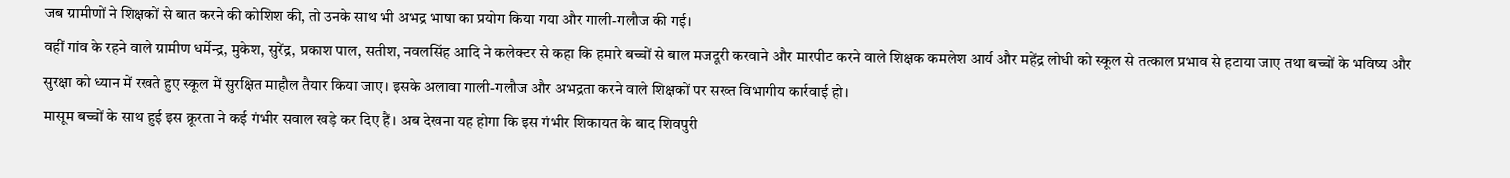जब ग्रामीणों ने शिक्षकों से बात करने की कोशिश की, तो उनके साथ भी अभद्र भाषा का प्रयोग किया गया और गाली-गलौज की गई।
वहीं गांव के रहने वाले ग्रामीण धर्मेन्द्र, मुकेश, सुरेंद्र, प्रकाश पाल, सतीश, नवलसिंह आदि ने कलेक्टर से कहा कि हमारे बच्चों से बाल मजदूरी करवाने और मारपीट करने वाले शिक्षक कमलेश आर्य और महेंद्र लोधी को स्कूल से तत्काल प्रभाव से हटाया जाए तथा बच्चों के भविष्य और सुरक्षा को ध्यान में रखते हुए स्कूल में सुरक्षित माहौल तैयार किया जाए। इसके अलावा गाली-गलौज और अभद्रता करने वाले शिक्षकों पर सख्त विभागीय कार्रवाई हो।
मासूम बच्चों के साथ हुई इस क्रूरता ने कई गंभीर सवाल खड़े कर दिए हैं। अब देखना यह होगा कि इस गंभीर शिकायत के बाद शिवपुरी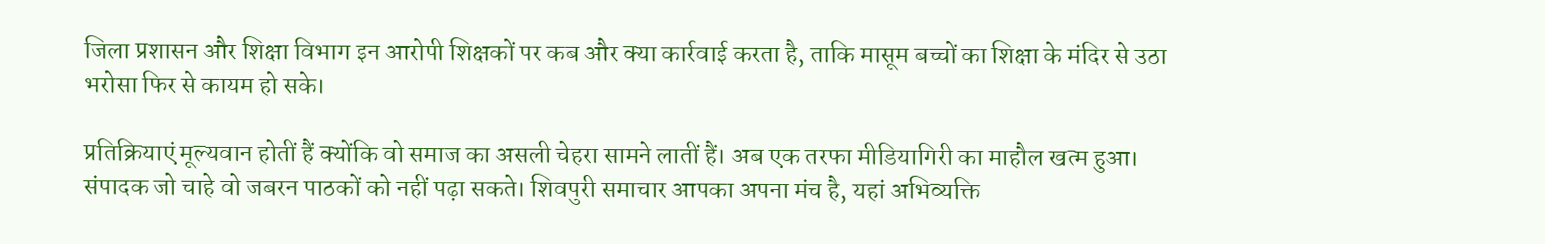जिला प्रशासन और शिक्षा विभाग इन आरोपी शिक्षकों पर कब और क्या कार्रवाई करता है, ताकि मासूम बच्चों का शिक्षा के मंदिर से उठा भरोसा फिर से कायम हो सके।

प्रतिक्रियाएं मूल्यवान होतीं हैं क्योंकि वो समाज का असली चेहरा सामने लातीं हैं। अब एक तरफा मीडियागिरी का माहौल खत्म हुआ। संपादक जो चाहे वो जबरन पाठकों को नहीं पढ़ा सकते। शिवपुरी समाचार आपका अपना मंच है, यहां अभिव्यक्ति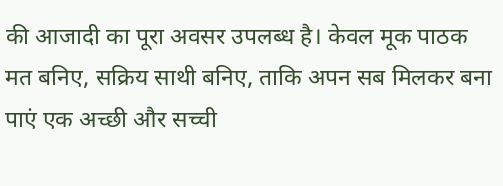की आजादी का पूरा अवसर उपलब्ध है। केवल मूक पाठक मत बनिए, सक्रिय साथी बनिए, ताकि अपन सब मिलकर बना पाएं एक अच्छी और सच्ची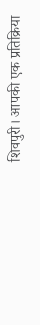शिवपुरी। आपकी एक प्रतिक्रिया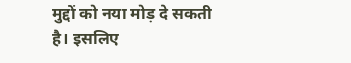मुद्दों को नया मोड़ दे सकती है। इसलिए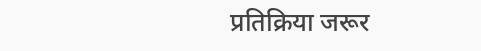प्रतिक्रिया जरूर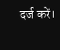दर्ज करें।